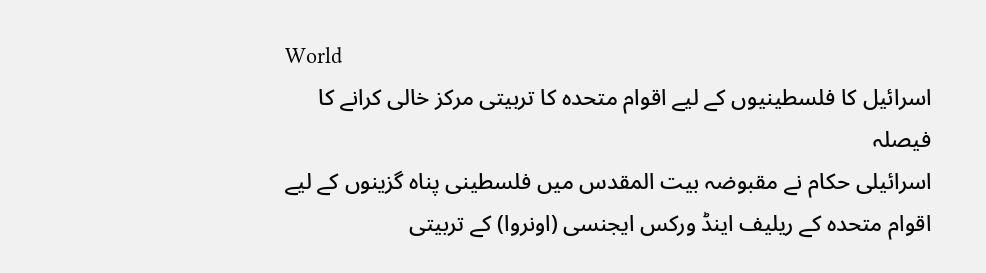World
اسرائیل کا فلسطینیوں کے لیے اقوام متحدہ کا تربیتی مرکز خالی کرانے کا فیصلہ
اسرائیلی حکام نے مقبوضہ بیت المقدس میں فلسطینی پناہ گزینوں کے لیے اقوام متحدہ کے ریلیف اینڈ ورکس ایجنسی (اونروا) کے تربیتی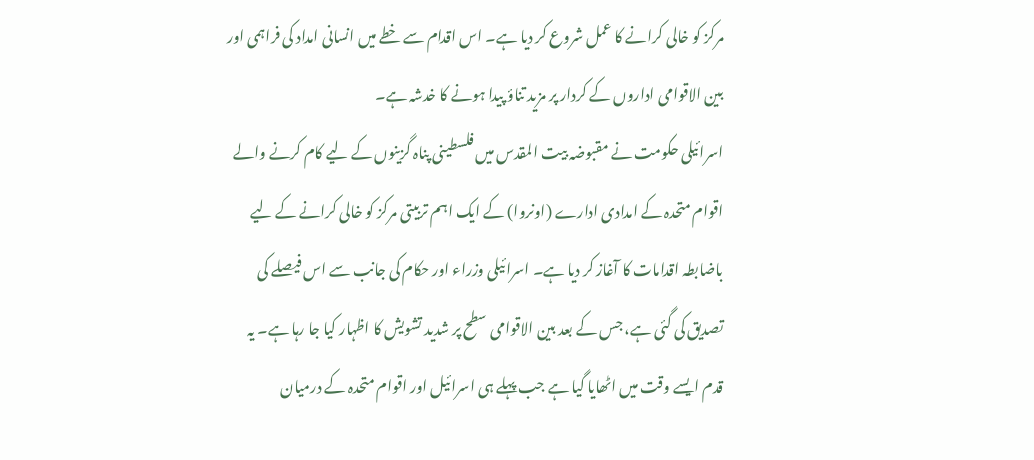مرکز کو خالی کرانے کا عمل شروع کر دیا ہے۔ اس اقدام سے خطے میں انسانی امداد کی فراہمی اور بین الاقوامی اداروں کے کردار پر مزید تناؤ پیدا ہونے کا خدشہ ہے۔
اسرائیلی حکومت نے مقبوضہ بیت المقدس میں فلسطینی پناہ گزینوں کے لیے کام کرنے والے اقوام متحدہ کے امدادی ادارے (اونروا) کے ایک اہم تربیتی مرکز کو خالی کرانے کے لیے باضابطہ اقدامات کا آغاز کر دیا ہے۔ اسرائیلی وزراء اور حکام کی جانب سے اس فیصلے کی تصدیق کی گئی ہے، جس کے بعد بین الاقوامی سطح پر شدید تشویش کا اظہار کیا جا رہا ہے۔ یہ قدم ایسے وقت میں اٹھایا گیا ہے جب پہلے ہی اسرائیل اور اقوام متحدہ کے درمیان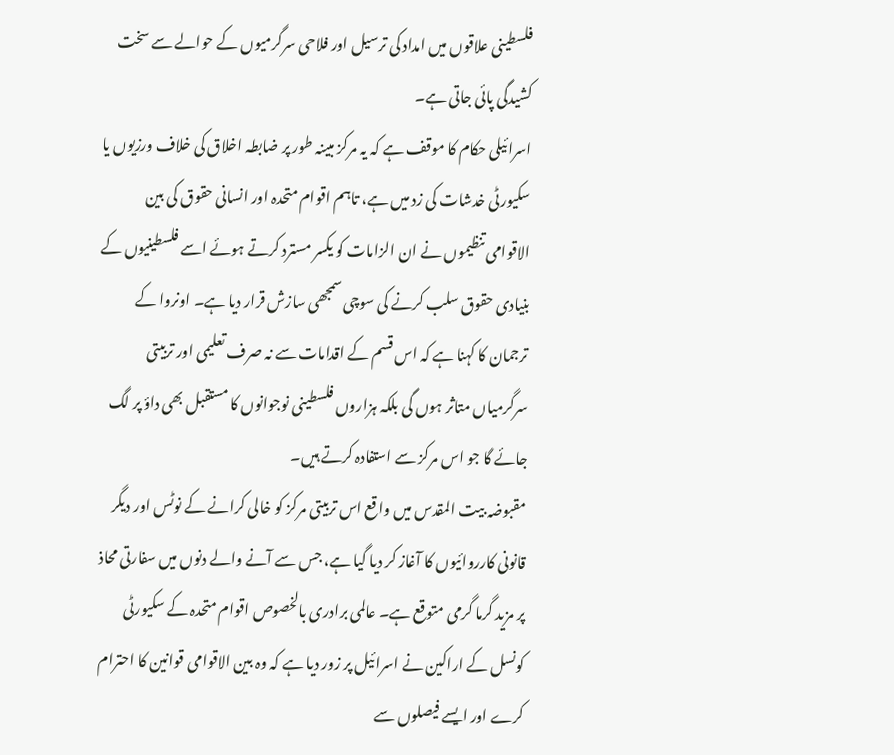فلسطینی علاقوں میں امداد کی ترسیل اور فلاحی سرگرمیوں کے حوالے سے سخت کشیدگی پائی جاتی ہے۔
اسرائیلی حکام کا موقف ہے کہ یہ مرکز مبینہ طور پر ضابطہ اخلاق کی خلاف ورزیوں یا سکیورٹی خدشات کی زد میں ہے، تاہم اقوام متحدہ اور انسانی حقوق کی بین الاقوامی تنظیموں نے ان الزامات کو یکسر مسترد کرتے ہوئے اسے فلسطینیوں کے بنیادی حقوق سلب کرنے کی سوچی سمجھی سازش قرار دیا ہے۔ اونروا کے ترجمان کا کہنا ہے کہ اس قسم کے اقدامات سے نہ صرف تعلیمی اور تربیتی سرگرمیاں متاثر ہوں گی بلکہ ہزاروں فلسطینی نوجوانوں کا مستقبل بھی داؤ پر لگ جائے گا جو اس مرکز سے استفادہ کرتے ہیں۔
مقبوضہ بیت المقدس میں واقع اس تربیتی مرکز کو خالی کرانے کے نوٹس اور دیگر قانونی کارروائیوں کا آغاز کر دیا گیا ہے، جس سے آنے والے دنوں میں سفارتی محاذ پر مزید گرما گرمی متوقع ہے۔ عالمی برادری بالخصوص اقوام متحدہ کے سکیورٹی کونسل کے اراکین نے اسرائیل پر زور دیا ہے کہ وہ بین الاقوامی قوانین کا احترام کرے اور ایسے فیصلوں سے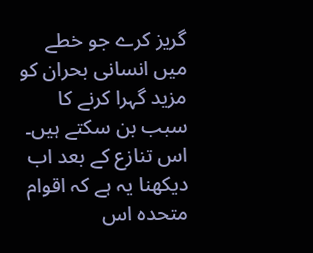گریز کرے جو خطے میں انسانی بحران کو مزید گہرا کرنے کا سبب بن سکتے ہیں۔ اس تنازع کے بعد اب دیکھنا یہ ہے کہ اقوام متحدہ اس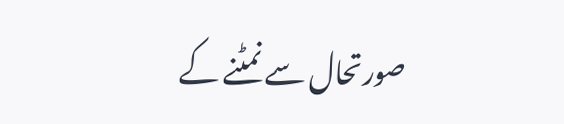صورتحال سے نمٹنے کے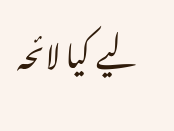لیے کیا لائحہ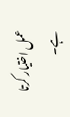عمل اختیار کرتا ہے۔